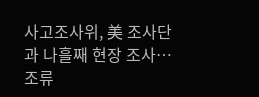사고조사위, 美 조사단과 나흘째 현장 조사…조류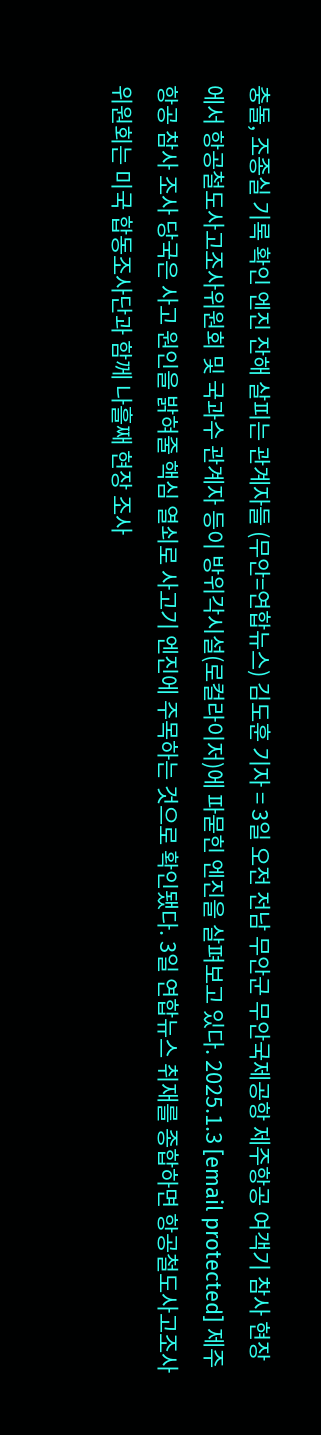충돌, 조종실 기록 확인 엔진 잔해 살피는 관계자들 (무안=연합뉴스) 김도훈 기자 = 3일 오전 전남 무안군 무안국제공항 제주항공 여객기 참사 현장에서 항공철도사고조사위원회 및 국과수 관계자 등이 방위각시설(로컬라이저)에 파묻힌 엔진을 살펴보고 있다. 2025.1.3 [email protected] 제주항공 참사 조사 당국은 사고 원인을 밝혀줄 핵심 열쇠로 사고기 엔진에 주목하는 것으로 확인됐다. 3일 연합뉴스 취재를 종합하면 항공철도사고조사위원회는 미국 합동조사단과 함께 나흘째 현장 조사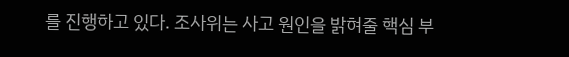를 진행하고 있다. 조사위는 사고 원인을 밝혀줄 핵심 부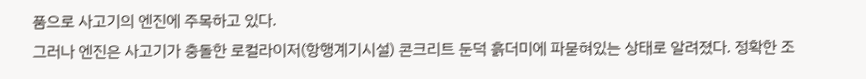품으로 사고기의 엔진에 주목하고 있다.
그러나 엔진은 사고기가 충돌한 로컬라이저(항행계기시설) 콘크리트 둔덕 흙더미에 파묻혀있는 상태로 알려졌다. 정확한 조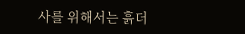사를 위해서는 흙더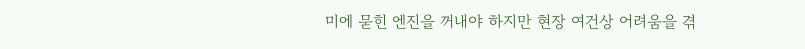미에 묻힌 엔진을 꺼내야 하지만 현장 여건상 어려움을 겪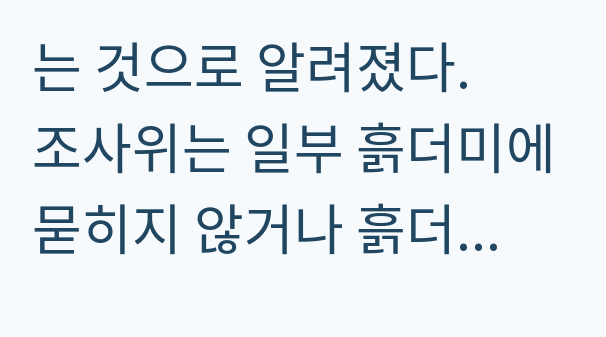는 것으로 알려졌다.
조사위는 일부 흙더미에 묻히지 않거나 흙더...